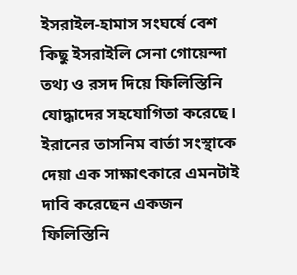ইসরাইল-হামাস সংঘর্ষে বেশ কিছু ইসরাইলি সেনা গোয়েন্দা তথ্য ও রসদ দিয়ে ফিলিস্তিনি যোদ্ধাদের সহযোগিতা করেছে। ইরানের তাসনিম বার্তা সংস্থাকে দেয়া এক সাক্ষাৎকারে এমনটাই দাবি করেছেন একজন ফিলিস্তিনি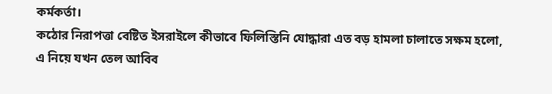কর্মকর্তা।
কঠোর নিরাপত্তা বেষ্টিত ইসরাইলে কীভাবে ফিলিস্তিনি যোদ্ধারা এত বড় হামলা চালাতে সক্ষম হলো, এ নিয়ে যখন তেল আবিব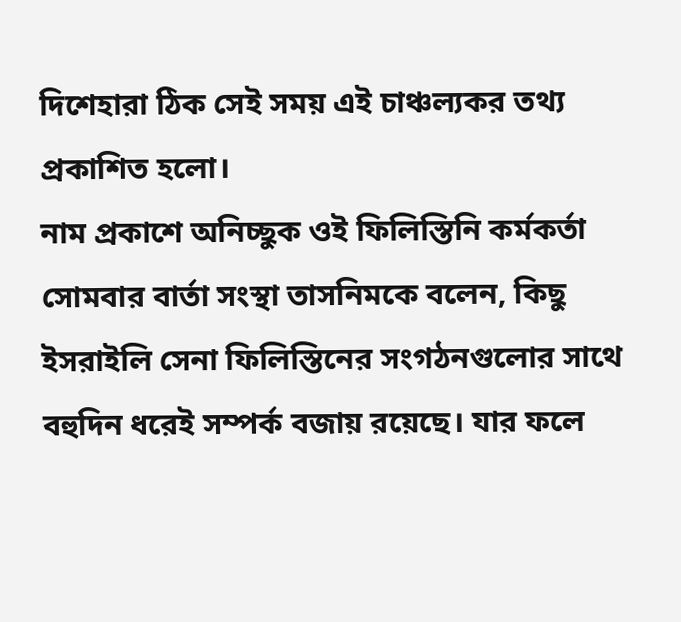দিশেহারা ঠিক সেই সময় এই চাঞ্চল্যকর তথ্য প্রকাশিত হলো।
নাম প্রকাশে অনিচ্ছুক ওই ফিলিস্তিনি কর্মকর্তা সোমবার বার্তা সংস্থা তাসনিমকে বলেন, কিছু ইসরাইলি সেনা ফিলিস্তিনের সংগঠনগুলোর সাথে বহুদিন ধরেই সম্পর্ক বজায় রয়েছে। যার ফলে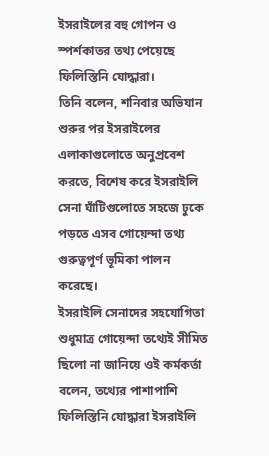ইসরাইলের বহু গোপন ও স্পর্শকাতর তথ্য পেয়েছে ফিলিস্তিনি যোদ্ধারা।
তিনি বলেন, শনিবার অভিযান শুরুর পর ইসরাইলের এলাকাগুলোতে অনুপ্রবেশ করতে, বিশেষ করে ইসরাইলি সেনা ঘাঁটিগুলোতে সহজে ঢুকে পড়তে এসব গোয়েন্দা তথ্য গুরুত্বপূর্ণ ভূমিকা পালন করেছে।
ইসরাইলি সেনাদের সহযোগিতা শুধুমাত্র গোয়েন্দা তথ্যেই সীমিত ছিলো না জানিয়ে ওই কর্মকর্তা বলেন, তথ্যের পাশাপাশি ফিলিস্তিনি যোদ্ধারা ইসরাইলি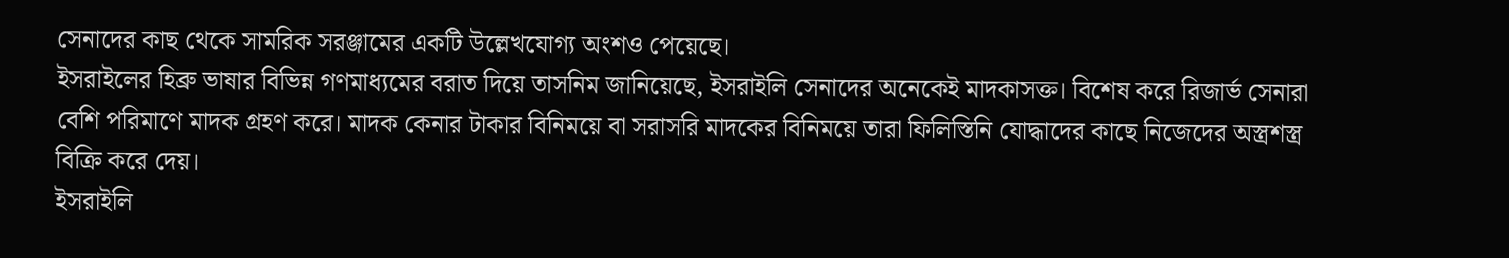সেনাদের কাছ থেকে সামরিক সরঞ্জামের একটি উল্লেখযোগ্য অংশও পেয়েছে।
ইসরাইলের হিব্রু ভাষার বিভিন্ন গণমাধ্যমের বরাত দিয়ে তাসনিম জানিয়েছে, ইসরাইলি সেনাদের অনেকেই মাদকাসক্ত। বিশেষ করে রিজার্ভ সেনারা বেশি পরিমাণে মাদক গ্রহণ করে। মাদক কেনার টাকার বিনিময়ে বা সরাসরি মাদকের বিনিময়ে তারা ফিলিস্তিনি যোদ্ধাদের কাছে নিজেদের অস্ত্রশস্ত্র বিক্রি করে দেয়।
ইসরাইলি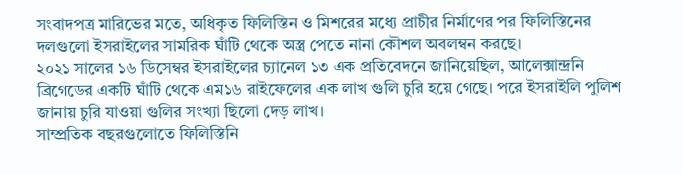সংবাদপত্র মারিভের মতে, অধিকৃত ফিলিস্তিন ও মিশরের মধ্যে প্রাচীর নির্মাণের পর ফিলিস্তিনের দলগুলো ইসরাইলের সামরিক ঘাঁটি থেকে অস্ত্র পেতে নানা কৌশল অবলম্বন করছে।
২০২১ সালের ১৬ ডিসেম্বর ইসরাইলের চ্যানেল ১৩ এক প্রতিবেদনে জানিয়েছিল, আলেক্সান্দ্রনি ব্রিগেডের একটি ঘাঁটি থেকে এম১৬ রাইফেলের এক লাখ গুলি চুরি হয়ে গেছে। পরে ইসরাইলি পুলিশ জানায় চুরি যাওয়া গুলির সংখ্যা ছিলো দেড় লাখ।
সাম্প্রতিক বছরগুলোতে ফিলিস্তিনি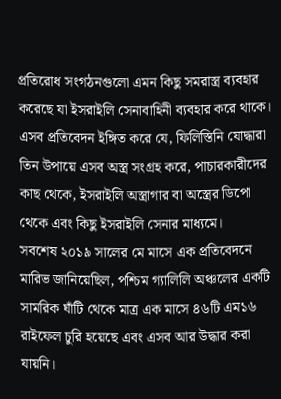প্রতিরোধ সংগঠনগুলো এমন কিছু সমরাস্ত্র ব্যবহার করেছে যা ইসরাইলি সেনাবাহিনী ব্যবহার করে থাকে।
এসব প্রতিবেদন ইঙ্গিত করে যে, ফিলিস্তিনি যোদ্ধারা তিন উপায়ে এসব অস্ত্র সংগ্রহ করে, পাচারকারীদের কাছ থেকে, ইসরাইলি অস্ত্রাগার বা অস্ত্রের ডিপো থেকে এবং কিছু ইসরাইলি সেনার মাধ্যমে।
সবশেষ ২০১৯ সালের মে মাসে এক প্রতিবেদনে মারিভ জানিয়েছিল, পশ্চিম গ্যালিলি অঞ্চলের একটি সামরিক ঘাঁটি থেকে মাত্র এক মাসে ৪৬টি এম১৬ রাইফেল চুরি হয়েছে এবং এসব আর উদ্ধার করা যায়নি।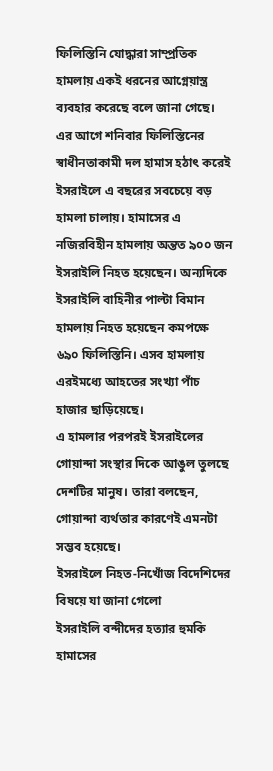ফিলিস্তিনি যোদ্ধারা সাম্প্রতিক হামলায় একই ধরনের আগ্নেয়াস্ত্র ব্যবহার করেছে বলে জানা গেছে।
এর আগে শনিবার ফিলিস্তিনের স্বাধীনতাকামী দল হামাস হঠাৎ করেই ইসরাইলে এ বছরের সবচেয়ে বড় হামলা চালায়। হামাসের এ নজিরবিহীন হামলায় অন্তত ৯০০ জন ইসরাইলি নিহত হয়েছেন। অন্যদিকে ইসরাইলি বাহিনীর পাল্টা বিমান হামলায় নিহত হয়েছেন কমপক্ষে ৬৯০ ফিলিস্তিনি। এসব হামলায় এরইমধ্যে আহতের সংখ্যা পাঁচ হাজার ছাড়িয়েছে।
এ হামলার পরপরই ইসরাইলের গোয়ান্দা সংস্থার দিকে আঙুল তুলছে দেশটির মানুষ। তারা বলছেন, গোয়ান্দা ব্যর্থতার কারণেই এমনটা সম্ভব হয়েছে।
ইসরাইলে নিহত-নিখোঁজ বিদেশিদের বিষয়ে যা জানা গেলো
ইসরাইলি বন্দীদের হত্যার হুমকি হামাসের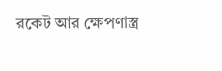রকেট আর ক্ষেপণাস্ত্র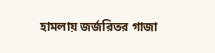হামলায় জর্জরিতর গাজা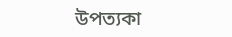উপত্যকা